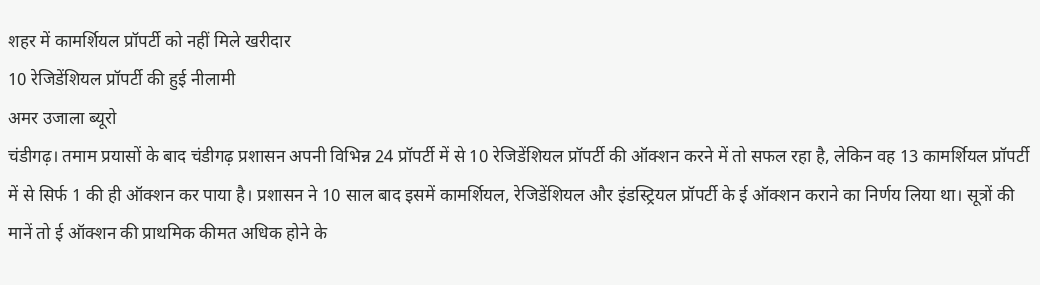शहर में कामर्शियल प्रॉपर्टी को नहीं मिले खरीदार
10 रेजिडेंशियल प्रॉपर्टी की हुई नीलामी
अमर उजाला ब्यूरो
चंडीगढ़। तमाम प्रयासों के बाद चंडीगढ़ प्रशासन अपनी विभिन्न 24 प्रॉपर्टी में से 10 रेजिडेंशियल प्रॉपर्टी की ऑक्शन करने में तो सफल रहा है, लेकिन वह 13 कामर्शियल प्रॉपर्टी में से सिर्फ 1 की ही ऑक्शन कर पाया है। प्रशासन ने 10 साल बाद इसमें कामर्शियल, रेजिडेंशियल और इंडस्ट्रियल प्रॉपर्टी के ई ऑक्शन कराने का निर्णय लिया था। सूत्रों की मानें तो ई ऑक्शन की प्राथमिक कीमत अधिक होने के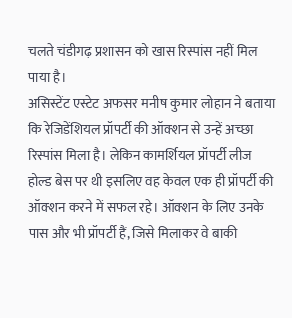चलते चंडीगढ़ प्रशासन को खास रिस्पांस नहीं मिल पाया है।
असिस्टेंट एस्टेट अफसर मनीष कुमार लोहान ने बताया कि रेजिडेंशियल प्रॉपर्टी की ऑक्शन से उन्हें अच्छा रिस्पांस मिला है। लेकिन कामर्शियल प्रॉपर्टी लीज होल्ड बेस पर थी इसलिए वह केवल एक ही प्रॉपर्टी की ऑक्शन करने में सफल रहे। ऑक्शन के लिए उनके पास और भी प्रॉपर्टी हैं, जिसे मिलाकर वे बाकी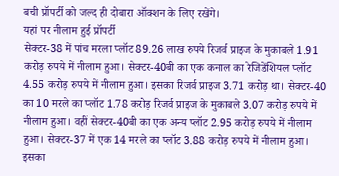बची प्रॉपर्टी को जल्द ही दोबारा ऑक्शन के लिए रखेंगे।
यहां पर नीलाम हुई प्रॉपर्टी
सेक्टर-38 में पांच मरला प्लॉट 89.26 लाख रुपये रिजर्व प्राइज के मुकाबले 1.91 करोड़ रुपये में नीलाम हुआ। सेक्टर-40बी का एक कनाल का रेजिडेंशियल प्लॉट 4.55 करोड़ रुपये में नीलाम हुआ। इसका रिजर्व प्राइज 3.71 करोड़ था। सेक्टर-40 का 10 मरले का प्लॉट 1.78 करोड़ रिजर्व प्राइज के मुकाबले 3.07 करोड़ रुपये में नीलाम हुआ। वहीं सेक्टर-40बी का एक अन्य प्लॉट 2.95 करोड़ रुपये में नीलाम हुआ। सेक्टर-37 में एक 14 मरले का प्लॉट 3.88 करोड़ रुपये में नीलाम हुआ। इसका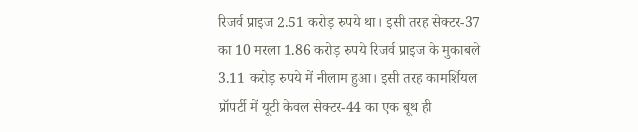रिजर्व प्राइज 2.51 करोड़ रुपये था। इसी तरह सेक्टर-37 का 10 मरला 1.86 करोड़ रुपये रिजर्व प्राइज के मुकाबले 3.11 करोड़ रुपये में नीलाम हुआ। इसी तरह कामर्शियल प्रॉपर्टी में यूटी केवल सेक्टर-44 का एक बूथ ही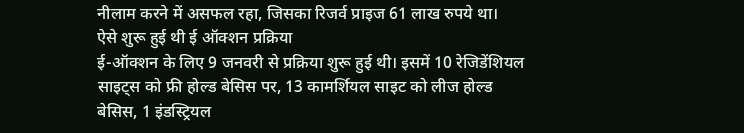नीलाम करने में असफल रहा, जिसका रिजर्व प्राइज 61 लाख रुपये था।
ऐसे शुरू हुई थी ई ऑक्शन प्रक्रिया
ई-ऑक्शन के लिए 9 जनवरी से प्रक्रिया शुरू हुई थी। इसमें 10 रेजिडेंशियल साइट्स को फ्री होल्ड बेसिस पर, 13 कामर्शियल साइट को लीज होल्ड बेसिस, 1 इंडस्ट्रियल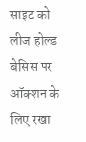साइट को लीज होल्ड बेसिस पर ऑक्शन के लिए रखा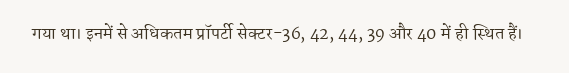गया था। इनमें से अधिकतम प्रॉपर्टी सेक्टर-36, 42, 44, 39 और 40 में ही स्थित हैं।